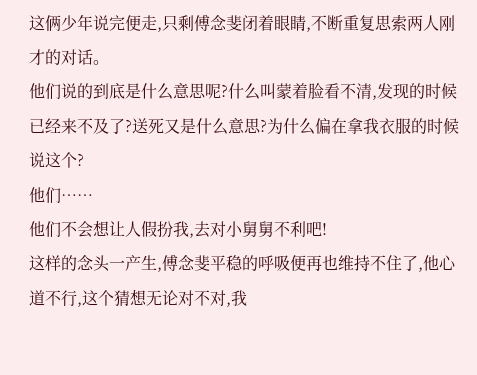这俩少年说完便走,只剩傅念斐闭着眼睛,不断重复思索两人刚才的对话。
他们说的到底是什么意思呢?什么叫蒙着脸看不清,发现的时候已经来不及了?送死又是什么意思?为什么偏在拿我衣服的时候说这个?
他们……
他们不会想让人假扮我,去对小舅舅不利吧!
这样的念头一产生,傅念斐平稳的呼吸便再也维持不住了,他心道不行,这个猜想无论对不对,我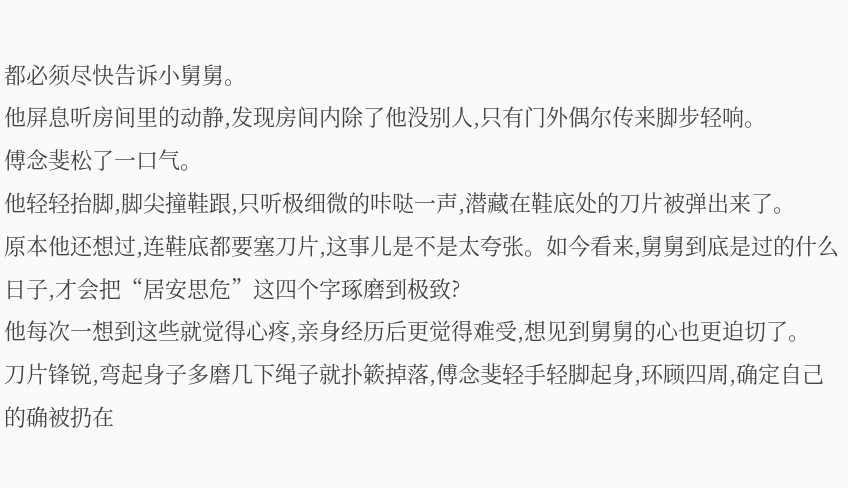都必须尽快告诉小舅舅。
他屏息听房间里的动静,发现房间内除了他没别人,只有门外偶尔传来脚步轻响。
傅念斐松了一口气。
他轻轻抬脚,脚尖撞鞋跟,只听极细微的咔哒一声,潜藏在鞋底处的刀片被弹出来了。
原本他还想过,连鞋底都要塞刀片,这事儿是不是太夸张。如今看来,舅舅到底是过的什么日子,才会把“居安思危”这四个字琢磨到极致?
他每次一想到这些就觉得心疼,亲身经历后更觉得难受,想见到舅舅的心也更迫切了。
刀片锋锐,弯起身子多磨几下绳子就扑簌掉落,傅念斐轻手轻脚起身,环顾四周,确定自己的确被扔在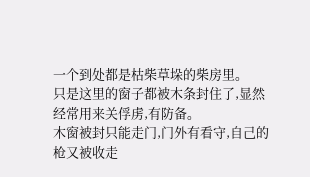一个到处都是枯柴草垛的柴房里。
只是这里的窗子都被木条封住了,显然经常用来关俘虏,有防备。
木窗被封只能走门,门外有看守,自己的枪又被收走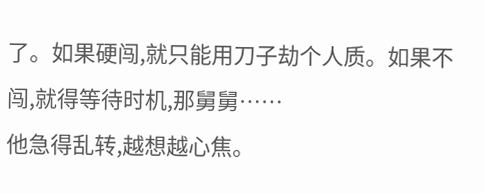了。如果硬闯,就只能用刀子劫个人质。如果不闯,就得等待时机,那舅舅……
他急得乱转,越想越心焦。